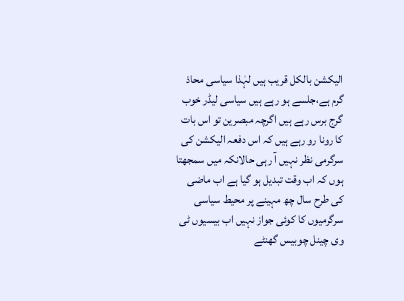الیکشن بالکل قریب ہیں لہٰذا سیاسی محاذ گرم ہے،جلسے ہو رہے ہیں سیاسی لیڈر خوب گرج برس رہے ہیں اگرچہ مبصرین تو اس بات کا رونا رو رہے ہیں کہ اس دفعہ الیکشن کی سرگرمی نظر نہیں آ رہی حالانکہ میں سمجھتا ہوں کہ اب وقت تبدیل ہو گیا ہے اب ماضی کی طرح سال چھ مہینے پر محیط سیاسی سرگرمیوں کا کوئی جواز نہیں اب بیسیوں ٹی وی چینل چوبیس گھنٹے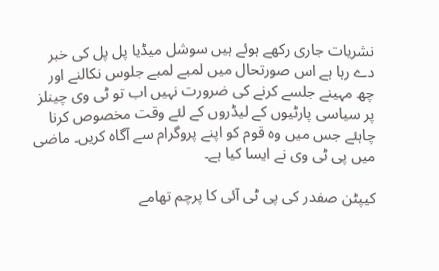نشریات جاری رکھے ہوئے ہیں سوشل میڈیا پل پل کی خبر دے رہا ہے اس صورتحال میں لمبے لمبے جلوس نکالنے اور چھ مہینے جلسے کرنے کی ضرورت نہیں اب تو ٹی وی چینلز پر سیاسی پارٹیوں کے لیڈروں کے لئے وقت مخصوص کرنا چاہئے جس میں وہ قوم کو اپنے پروگرام سے آگاہ کریں۔ ماضی میں پی ٹی وی نے ایسا کیا ہے۔

کیپٹن صفدر کی پی ٹی آئی کا پرچم تھامے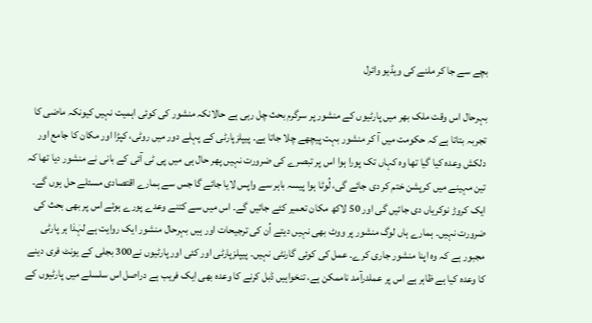بچے سے جا کر ملنے کی ویڈیو وائرل

بہرحال اس وقت ملک بھر میں پارٹیوں کے منشور پر سرگرم بحث چل رہی ہے حالانکہ منشور کی کوئی اہمیت نہیں کیونکہ ماضی کا تجربہ بتاتا ہے کہ حکومت میں آ کر منشور بہت پیچھے چلا جاتا ہے۔ پیپلزپارٹی کے پہلے دور میں روٹی، کپڑا اور مکان کا جامع اور دلکش وعدہ کیا گیا تھا وہ کہاں تک پورا ہوا اس پر تبصرے کی ضرورت نہیں پھر حال ہی میں پی ٹی آئی کے بانی نے منشور دیا تھا کہ تین مہینے میں کرپشن ختم کر دی جائے گی، لُوٹا ہوا پیسہ باہر سے واپس لایا جائے گا جس سے ہمارے اقتصادی مسئلے حل ہوں گے۔ ایک کروڑ نوکریاں دی جائیں گی اور 50 لاکھ مکان تعمیر کئے جائیں گے۔ اس میں سے کتنے وعدے پورے ہوئے اس پر بھی بحث کی ضرورت نہیں۔ ہمارے ہاں لوگ منشور پر ووٹ بھی نہیں دیتے اُن کی ترجیحات اور ہیں بہرحال منشور ایک روایت ہے لہٰذا ہر پارٹی مجبور ہے کہ وہ اپنا منشور جاری کرے۔ عمل کی کوئی گارنٹی نہیں۔ پیپلزپارٹی اور کئی اور پارٹیوں نے300 بجلی کے یونٹ فری دینے کا وعدہ کیا ہے ظاہر ہے اس پر عملدرآمد ناممکن ہے، تنخواہیں ڈبل کرنے کا وعدہ بھی ایک فریب ہے دراصل اس سلسلے میں پارٹیوں کے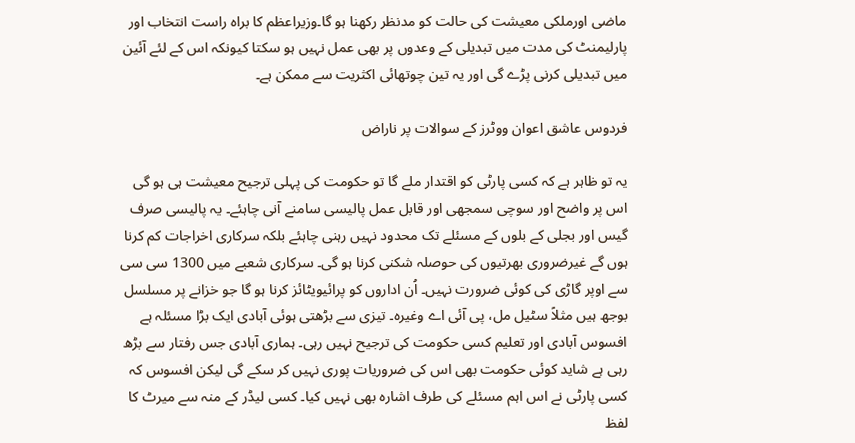ماضی اورملکی معیشت کی حالت کو مدنظر رکھنا ہو گا۔وزیراعظم کا براہ راست انتخاب اور پارلیمنٹ کی مدت میں تبدیلی کے وعدوں پر بھی عمل نہیں ہو سکتا کیونکہ اس کے لئے آئین میں تبدیلی کرنی پڑے گی اور یہ تین چوتھائی اکثریت سے ممکن ہے۔

فردوس عاشق اعوان ووٹرز کے سوالات پر ناراض

یہ تو ظاہر ہے کہ کسی پارٹی کو اقتدار ملے گا تو حکومت کی پہلی ترجیح معیشت ہی ہو گی اس پر واضح اور سوچی سمجھی اور قابل عمل پالیسی سامنے آنی چاہئے۔ یہ پالیسی صرف گیس اور بجلی کے بلوں کے مسئلے تک محدود نہیں رہنی چاہئے بلکہ سرکاری اخراجات کم کرنا ہوں گے غیرضروری بھرتیوں کی حوصلہ شکنی کرنا ہو گی۔ سرکاری شعبے میں 1300 سی سی سے اوپر گاڑی کی کوئی ضرورت نہیں۔ اُن اداروں کو پرائیویٹائز کرنا ہو گا جو خزانے پر مسلسل بوجھ ہیں مثلاً سٹیل مل، پی آئی اے وغیرہ۔ تیزی سے بڑھتی ہوئی آبادی ایک بڑا مسئلہ ہے افسوس آبادی اور تعلیم کسی حکومت کی ترجیح نہیں رہی۔ ہماری آبادی جس رفتار سے بڑھ رہی ہے شاید کوئی حکومت بھی اس کی ضروریات پوری نہیں کر سکے گی لیکن افسوس کہ کسی پارٹی نے اس اہم مسئلے کی طرف اشارہ بھی نہیں کیا۔ کسی لیڈر کے منہ سے میرٹ کا لفظ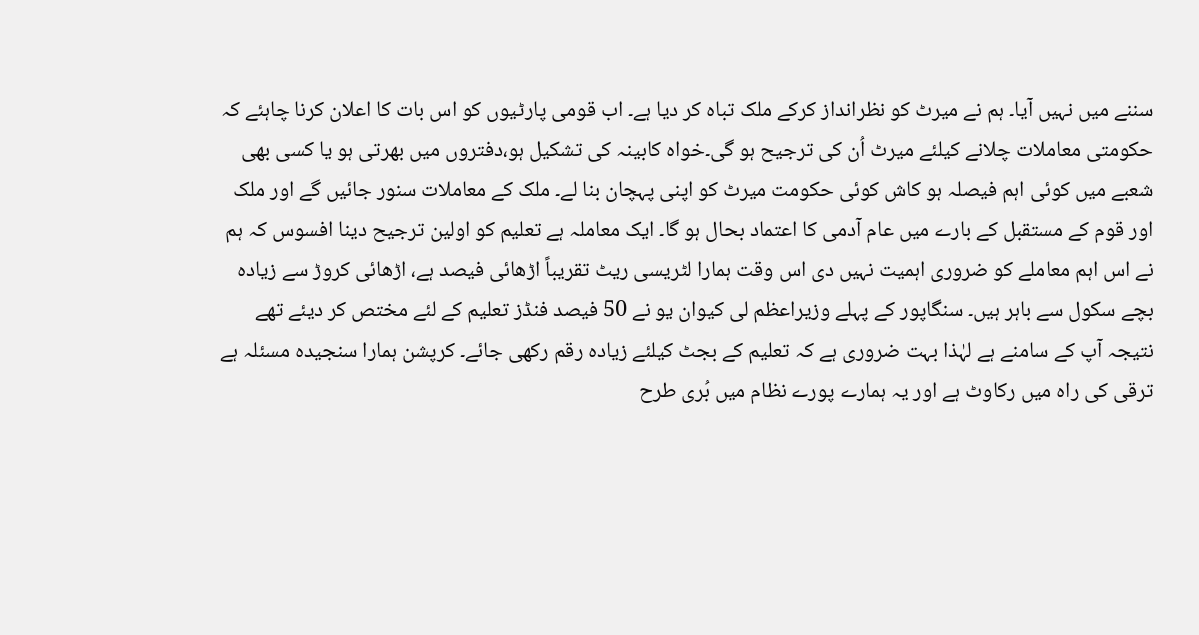سننے میں نہیں آیا۔ ہم نے میرٹ کو نظرانداز کرکے ملک تباہ کر دیا ہے۔ اب قومی پارٹیوں کو اس بات کا اعلان کرنا چاہئے کہ حکومتی معاملات چلانے کیلئے میرٹ اُن کی ترجیح ہو گی۔خواہ کابینہ کی تشکیل ہو،دفتروں میں بھرتی ہو یا کسی بھی شعبے میں کوئی اہم فیصلہ ہو کاش کوئی حکومت میرٹ کو اپنی پہچان بنا لے۔ ملک کے معاملات سنور جائیں گے اور ملک اور قوم کے مستقبل کے بارے میں عام آدمی کا اعتماد بحال ہو گا۔ ایک معاملہ ہے تعلیم کو اولین ترجیح دینا افسوس کہ ہم نے اس اہم معاملے کو ضروری اہمیت نہیں دی اس وقت ہمارا لٹریسی ریٹ تقریباً اڑھائی فیصد ہے، اڑھائی کروڑ سے زیادہ بچے سکول سے باہر ہیں۔ سنگاپور کے پہلے وزیراعظم لی کیوان یو نے 50 فیصد فنڈز تعلیم کے لئے مختص کر دیئے تھے نتیجہ آپ کے سامنے ہے لہٰذا بہت ضروری ہے کہ تعلیم کے بجٹ کیلئے زیادہ رقم رکھی جائے۔ کرپشن ہمارا سنجیدہ مسئلہ ہے ترقی کی راہ میں رکاوٹ ہے اور یہ ہمارے پورے نظام میں بُری طرح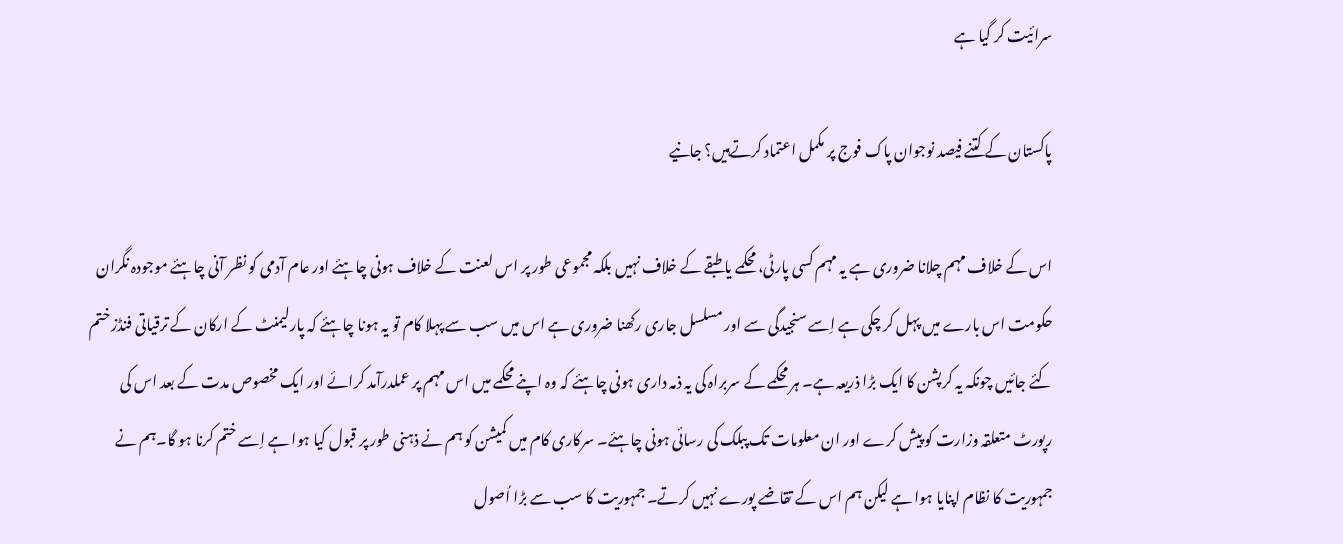سرائیت کر گیا ہے

پاکستان کے کتنے فیصد نوجوان پاک فوج پر مکمل اعتماد کرتےہیں؟ جانیے

اس کے خلاف مہم چلانا ضروری ہے یہ مہم کسی پارٹی، محکمے یا طبقے کے خلاف نہیں بلکہ مجموعی طور پر اس لعنت کے خلاف ہونی چاہئے اور عام آدمی کو نظر آنی چاہئے موجودہ نگران حکومت اس بارے میں پہل کر چکی ہے اِسے سنجیدگی سے اور مسلسل جاری رکھنا ضروری ہے اس میں سب سے پہلا کام تو یہ ہونا چاہئے کہ پارلیمنٹ کے ارکان کے ترقیاتی فنڈز ختم کئے جائیں چونکہ یہ کرپشن کا ایک بڑا ذریعہ ہے۔ ہر محکمے کے سربراہ کی یہ ذمہ داری ہونی چاہئے کہ وہ اپنے محکمے میں اس مہم پر عملدرآمد کرائے اور ایک مخصوص مدت کے بعد اس کی رپورٹ متعلقہ وزارت کو پیش کرے اور ان معلومات تک پبلک کی رسائی ہونی چاہئے۔ سرکاری کام میں کمیشن کو ہم نے ذہنی طور پر قبول کیا ہوا ہے اِسے ختم کرنا ہو گا۔ہم نے جمہوریت کا نظام اپنایا ہوا ہے لیکن ہم اس کے تقاضے پورے نہیں کرتے۔ جمہوریت کا سب سے بڑا اُصول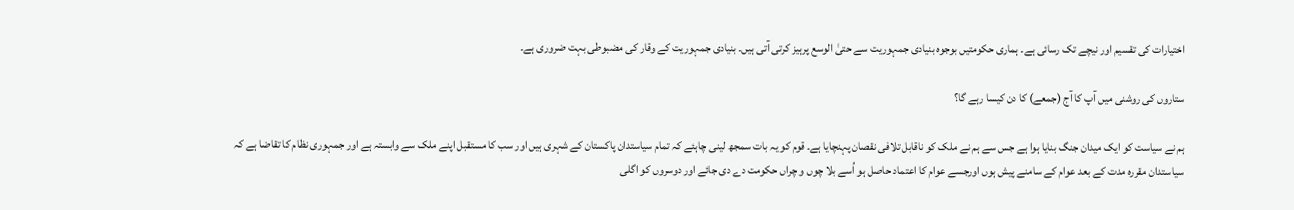اختیارات کی تقسیم اور نیچے تک رسائی ہے۔ ہماری حکومتیں بوجوہ بنیادی جمہوریت سے حتیٰ الوسع پرہیز کرتی آتی ہیں۔ بنیادی جمہوریت کے وقار کی مضبوطی بہت ضروری ہے۔

ستاروں کی روشنی میں آپ کا آج (جمعے) کا دن کیسا رہے گا؟

ہم نے سیاست کو ایک میدان جنگ بنایا ہوا ہے جس سے ہم نے ملک کو ناقابل تلافی نقصان پہنچایا ہے۔ قوم کو یہ بات سمجھ لینی چاہئے کہ تمام سیاستدان پاکستان کے شہری ہیں اور سب کا مستقبل اپنے ملک سے وابستہ ہے اور جمہوری نظام کا تقاضا ہے کہ سیاستدان مقررہ مدت کے بعد عوام کے سامنے پیش ہوں اورجسے عوام کا اعتماد حاصل ہو اُسے بلا چوں و چراں حکومت دے دی جائے اور دوسروں کو اگلی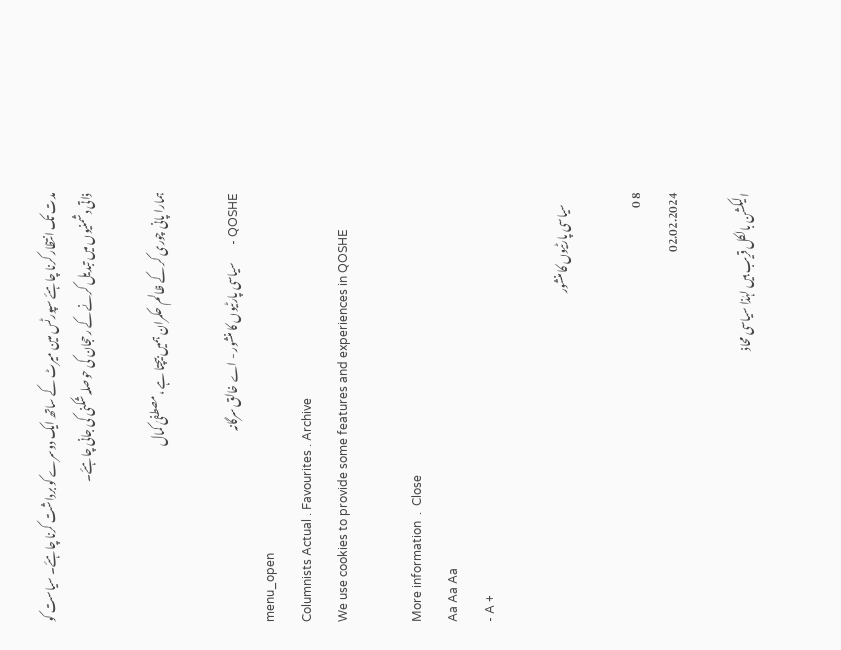مدت تک انتظار کرنا چاہئے سپورٹس مین میرٹ کے ساتھ ایک دوسرے کو برداشت کرنا چاہئے۔ سیاست کو ذاتی دشمنیوں میں تبدیل کرنے کے رحجان کی حوصلہ شکنی کی جانی چاہئے۔

ہمارا پانی چوری کر کے ظالم حکمران ہمیں بیچتا ہے ،مصطفیٰ کمال

QOSHE -      سیاسی پارٹیوں کا منشور - اے خالق سرگانہ
menu_open
Columnists Actual . Favourites . Archive
We use cookies to provide some features and experiences in QOSHE

More information  .  Close
Aa Aa Aa
- A +

     سیاسی پارٹیوں کا منشور

8 0
02.02.2024

الیکشن بالکل قریب ہیں لہٰذا سیاسی محاذ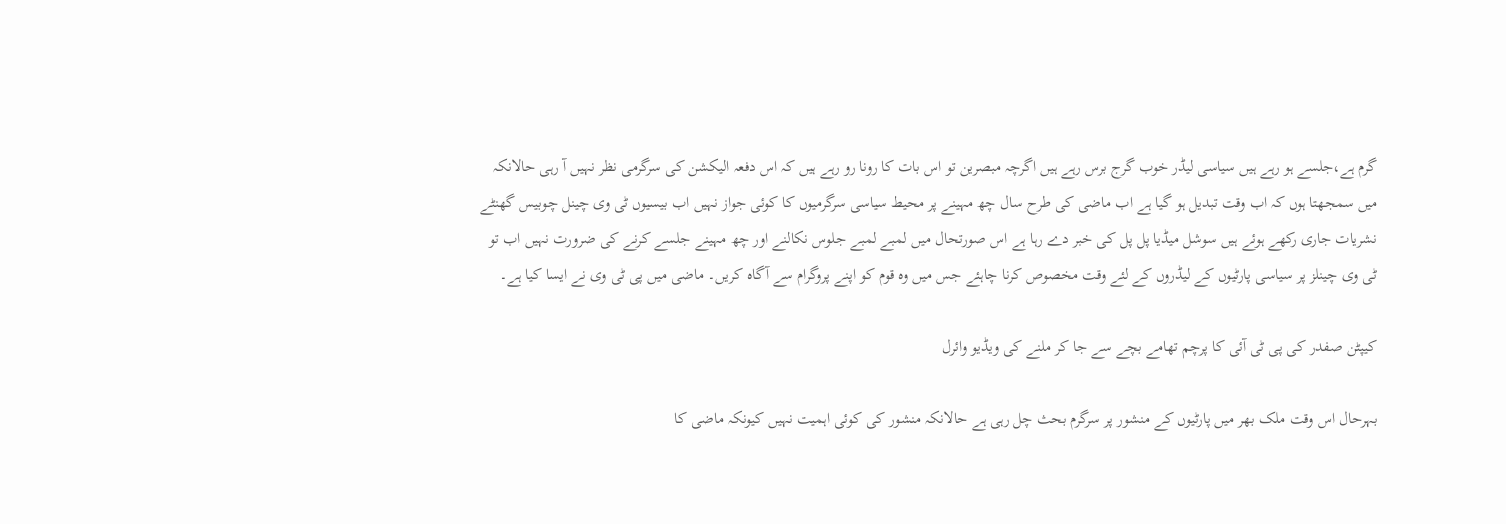گرم ہے،جلسے ہو رہے ہیں سیاسی لیڈر خوب گرج برس رہے ہیں اگرچہ مبصرین تو اس بات کا رونا رو رہے ہیں کہ اس دفعہ الیکشن کی سرگرمی نظر نہیں آ رہی حالانکہ میں سمجھتا ہوں کہ اب وقت تبدیل ہو گیا ہے اب ماضی کی طرح سال چھ مہینے پر محیط سیاسی سرگرمیوں کا کوئی جواز نہیں اب بیسیوں ٹی وی چینل چوبیس گھنٹے نشریات جاری رکھے ہوئے ہیں سوشل میڈیا پل پل کی خبر دے رہا ہے اس صورتحال میں لمبے لمبے جلوس نکالنے اور چھ مہینے جلسے کرنے کی ضرورت نہیں اب تو ٹی وی چینلز پر سیاسی پارٹیوں کے لیڈروں کے لئے وقت مخصوص کرنا چاہئے جس میں وہ قوم کو اپنے پروگرام سے آگاہ کریں۔ ماضی میں پی ٹی وی نے ایسا کیا ہے۔

کیپٹن صفدر کی پی ٹی آئی کا پرچم تھامے بچے سے جا کر ملنے کی ویڈیو وائرل

بہرحال اس وقت ملک بھر میں پارٹیوں کے منشور پر سرگرم بحث چل رہی ہے حالانکہ منشور کی کوئی اہمیت نہیں کیونکہ ماضی کا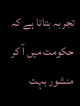تجربہ بتاتا ہے کہ حکومت میں آ کر منشور بہت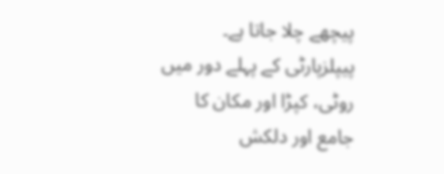پیچھے چلا جاتا ہے۔ پیپلزپارٹی کے پہلے دور میں روٹی، کپڑا اور مکان کا جامع اور دلکش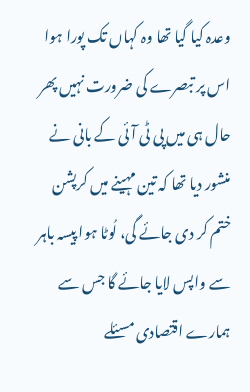وعدہ کیا گیا تھا وہ کہاں تک پورا ہوا اس پر تبصرے کی ضرورت نہیں پھر حال ہی میں پی ٹی آئی کے بانی نے منشور دیا تھا کہ تین مہینے میں کرپشن ختم کر دی جائے گی، لُوٹا ہوا پیسہ باہر سے واپس لایا جائے گا جس سے ہمارے اقتصادی مسئلے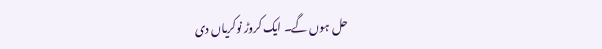حل ہوں گے۔ ایک کروڑ نوکریاں دی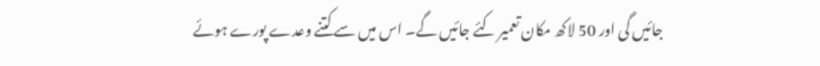جائیں گی اور 50 لاکھ مکان تعمیر کئے جائیں گے۔ اس میں سے کتنے وعدے پورے ہوئے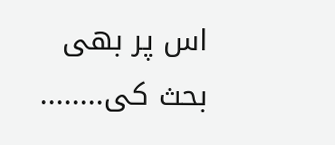اس پر بھی بحث کی........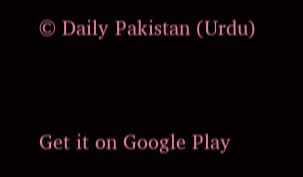© Daily Pakistan (Urdu)


Get it on Google Play